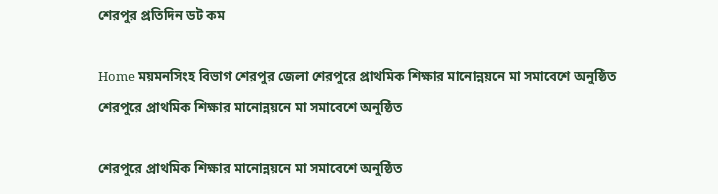শেরপুর প্রতিদিন ডট কম

Home ময়মনসিংহ বিভাগ শেরপুর জেলা শেরপুরে প্রাথমিক শিক্ষার মানোন্নয়নে মা সমাবেশে অনুষ্ঠিত
শেরপুরে প্রাথমিক শিক্ষার মানোন্নয়নে মা সমাবেশে অনুষ্ঠিত

শেরপুরে প্রাথমিক শিক্ষার মানোন্নয়নে মা সমাবেশে অনুষ্ঠিত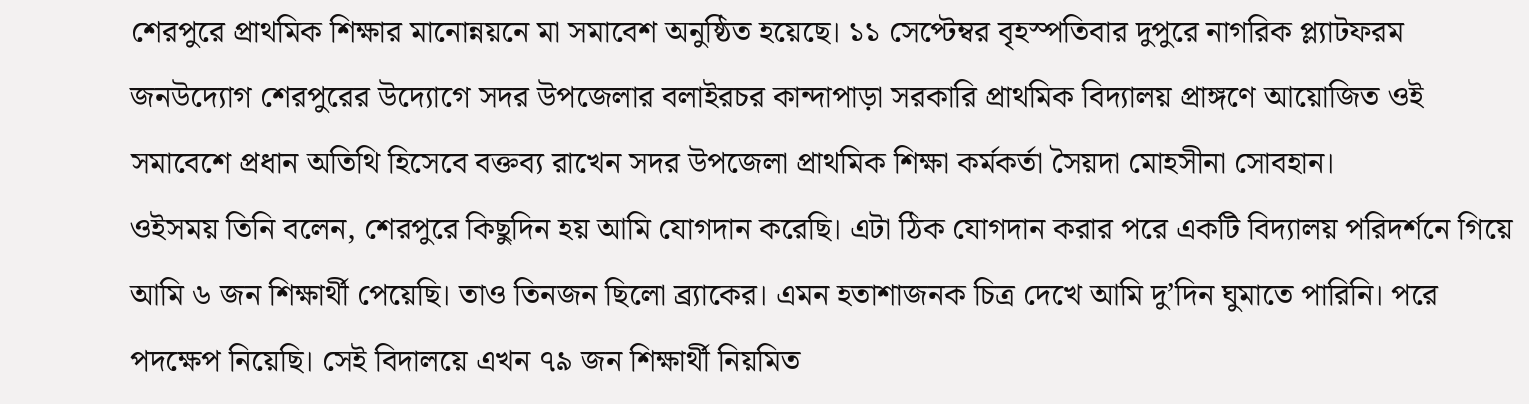শেরপুরে প্রাথমিক শিক্ষার মানোন্নয়নে মা সমাবেশ অনুষ্ঠিত হয়েছে। ১১ সেপ্টেম্বর বৃহস্পতিবার দুপুরে নাগরিক প্ল্যাটফরম জনউদ্যোগ শেরপুরের উদ্যোগে সদর উপজেলার বলাইরচর কান্দাপাড়া সরকারি প্রাথমিক বিদ্যালয় প্রাঙ্গণে আয়োজিত ওই সমাবেশে প্রধান অতিথি হিসেবে বক্তব্য রাখেন সদর উপজেলা প্রাথমিক শিক্ষা কর্মকর্তা সৈয়দা মোহসীনা সোবহান।
ওইসময় তিনি বলেন, শেরপুরে কিছুদিন হয় আমি যোগদান করেছি। এটা ঠিক যোগদান করার পরে একটি বিদ্যালয় পরিদর্শনে গিয়ে আমি ৬ জন শিক্ষার্থী পেয়েছি। তাও তিনজন ছিলো ব্র্যাকের। এমন হতাশাজনক চিত্র দেখে আমি দু’দিন ঘুমাতে পারিনি। পরে পদক্ষেপ নিয়েছি। সেই বিদালয়ে এখন ৭৯ জন শিক্ষার্থী নিয়মিত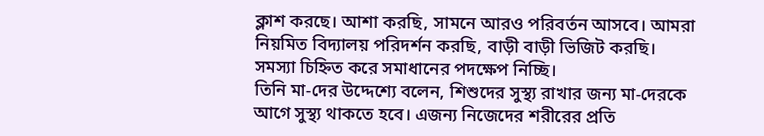ক্লাশ করছে। আশা করছি, সামনে আরও পরিবর্তন আসবে। আমরা নিয়মিত বিদ্যালয় পরিদর্শন করছি, বাড়ী বাড়ী ভিজিট করছি। সমস্যা চিহ্নিত করে সমাধানের পদক্ষেপ নিচ্ছি।
তিনি মা-দের উদ্দেশ্যে বলেন, শিশুদের সুস্থ্য রাখার জন্য মা-দেরকে আগে সুস্থ্য থাকতে হবে। এজন্য নিজেদের শরীরের প্রতি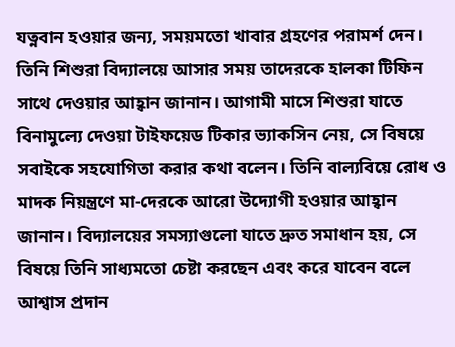যত্নবান হওয়ার জন্য, সময়মতো খাবার গ্রহণের পরামর্শ দেন। তিনি শিশুরা বিদ্যালয়ে আসার সময় তাদেরকে হালকা টিফিন সাথে দেওয়ার আহ্বান জানান। আগামী মাসে শিশুরা যাতে বিনামুল্যে দেওয়া টাইফয়েড টিকার ভ্যাকসিন নেয়, সে বিষয়ে সবাইকে সহযোগিতা করার কথা বলেন। তিনি বাল্যবিয়ে রোধ ও মাদক নিয়ন্ত্রণে মা-দেরকে আরো উদ্যোগী হওয়ার আহ্বান জানান। বিদ্যালয়ের সমস্যাগুলো যাতে দ্রুত সমাধান হয়, সে বিষয়ে তিনি সাধ্যমতো চেষ্টা করছেন এবং করে যাবেন বলে আশ্বাস প্রদান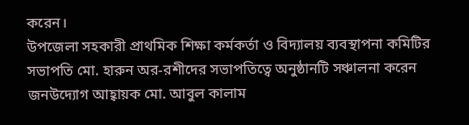করেন।
উপজেলা সহকারী প্রাথমিক শিক্ষা কর্মকর্তা ও বিদ্যালয় ব্যবস্থাপনা কমিটির সভাপতি মো. হারুন অর-রশীদের সভাপতিত্বে অনুষ্ঠানটি সঞ্চালনা করেন জনউদ্যোগ আহ্বায়ক মো. আবুল কালাম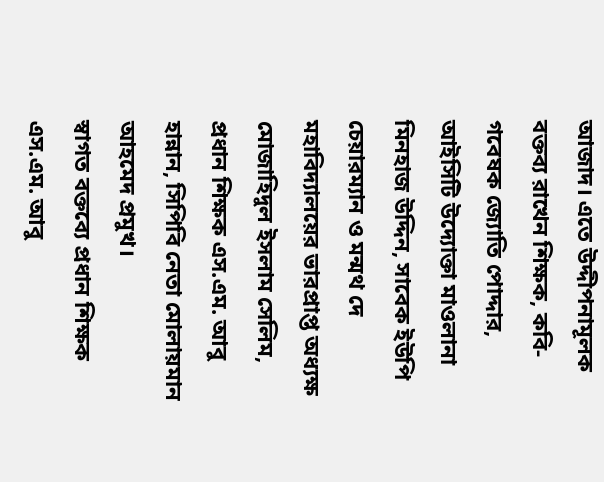আজাদ। এতে উদ্দীপনামূলক বক্তব্য রাখেন শিক্ষক, কবি-গবেষক জ্যোতি পোদ্দার, আইসিটি উদ্যোক্তা মাওলানা মিনহাজ উদ্দিন, সাবেক ইউপি চেয়ারম্যান ও মন্মথ দে মহাবিদ্যালয়ের ভারপ্রাপ্ত অধ্যক্ষ মোজাহিদুল ইসলাম সেলিম, প্রধান শিক্ষক এস.এম. আবু হান্নান, সিপিবি নেতা মোলায়মান আহমেদ প্রমুখ।
স্বাগত বক্তব্যে প্রধান শিক্ষক এস.এম. আবু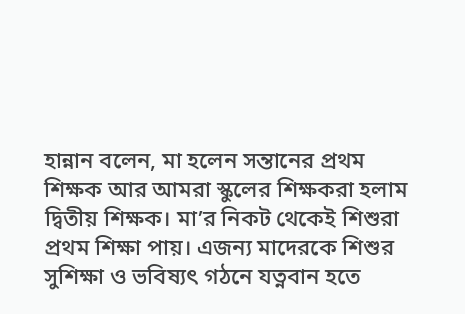হান্নান বলেন, মা হলেন সন্তানের প্রথম শিক্ষক আর আমরা স্কুলের শিক্ষকরা হলাম দ্বিতীয় শিক্ষক। মা’র নিকট থেকেই শিশুরা প্রথম শিক্ষা পায়। এজন্য মাদেরকে শিশুর সুশিক্ষা ও ভবিষ্যৎ গঠনে যত্নবান হতে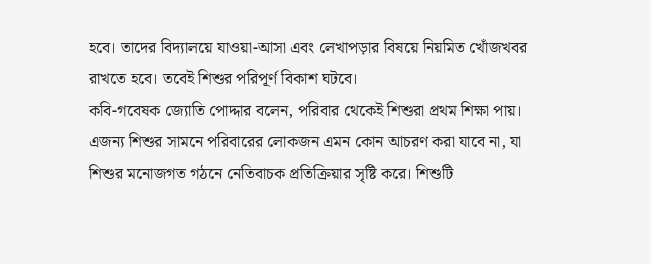হবে। তাদের বিদ্যালয়ে যাওয়া-আসা এবং লেখাপড়ার বিষয়ে নিয়মিত খোঁজখবর রাখতে হবে। তবেই শিশুর পরিপূর্ণ বিকাশ ঘটবে।
কবি-গবেষক জ্যোতি পোদ্দার বলেন, পরিবার থেকেই শিশুরা প্রথম শিক্ষা পায়। এজন্য শিশুর সামনে পরিবারের লোকজন এমন কোন আচরণ করা যাবে না, যা শিশুর মনোজগত গঠনে নেতিবাচক প্রতিক্রিয়ার সৃষ্টি করে। শিশুটি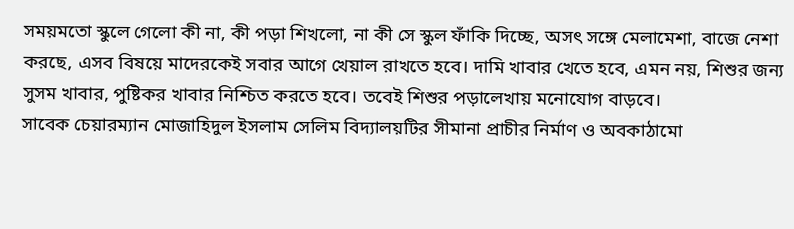সময়মতো স্কুলে গেলো কী না, কী পড়া শিখলো, না কী সে স্কুল ফাঁকি দিচ্ছে, অসৎ সঙ্গে মেলামেশা, বাজে নেশা করছে, এসব বিষয়ে মাদেরকেই সবার আগে খেয়াল রাখতে হবে। দামি খাবার খেতে হবে, এমন নয়, শিশুর জন্য সুসম খাবার, পুষ্টিকর খাবার নিশ্চিত করতে হবে। তবেই শিশুর পড়ালেখায় মনোযোগ বাড়বে।
সাবেক চেয়ারম্যান মোজাহিদুল ইসলাম সেলিম বিদ্যালয়টির সীমানা প্রাচীর নির্মাণ ও অবকাঠামো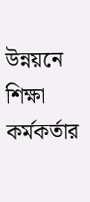উন্নয়নে শিক্ষা কর্মকর্তার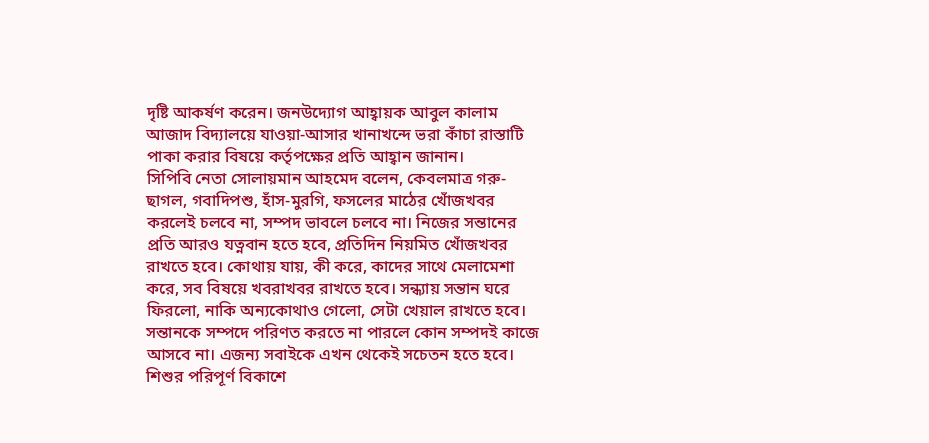দৃষ্টি আকর্ষণ করেন। জনউদ্যোগ আহ্বায়ক আবুল কালাম আজাদ বিদ্যালয়ে যাওয়া-আসার খানাখন্দে ভরা কাঁচা রাস্তাটি পাকা করার বিষয়ে কর্তৃপক্ষের প্রতি আহ্বান জানান।
সিপিবি নেতা সোলায়মান আহমেদ বলেন, কেবলমাত্র গরু-ছাগল, গবাদিপশু, হাঁস-মুরগি, ফসলের মাঠের খোঁজখবর করলেই চলবে না, সম্পদ ভাবলে চলবে না। নিজের সন্তানের প্রতি আরও যত্নবান হতে হবে, প্রতিদিন নিয়মিত খোঁজখবর রাখতে হবে। কোথায় যায়, কী করে, কাদের সাথে মেলামেশা করে, সব বিষয়ে খবরাখবর রাখতে হবে। সন্ধ্যায় সন্তান ঘরে ফিরলো, নাকি অন্যকোথাও গেলো, সেটা খেয়াল রাখতে হবে। সন্তানকে সম্পদে পরিণত করতে না পারলে কোন সম্পদই কাজে আসবে না। এজন্য সবাইকে এখন থেকেই সচেতন হতে হবে। শিশুর পরিপূর্ণ বিকাশে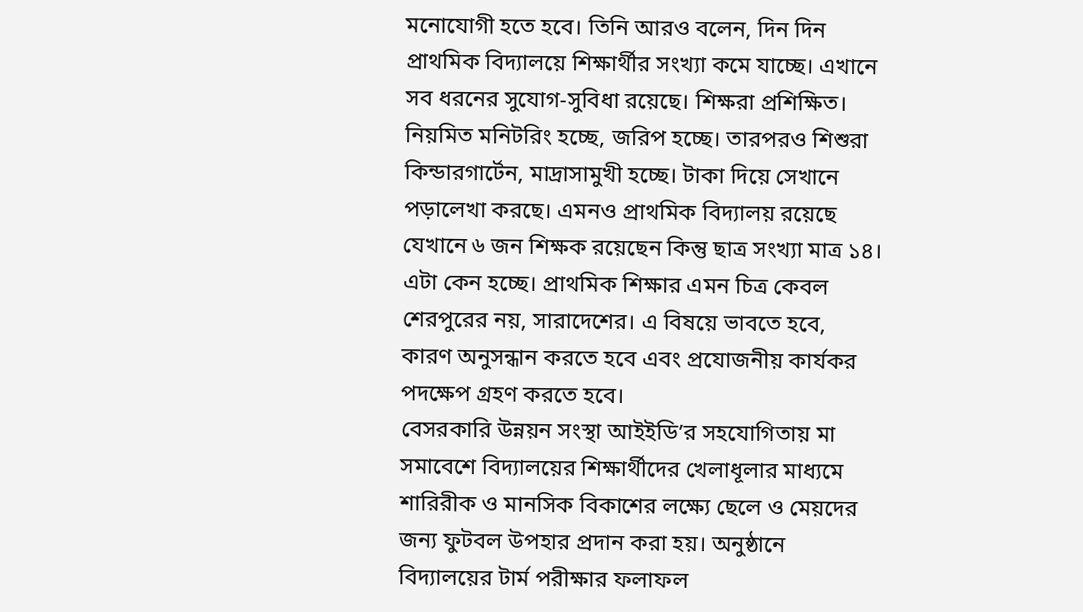মনোযোগী হতে হবে। তিনি আরও বলেন, দিন দিন প্রাথমিক বিদ্যালয়ে শিক্ষার্থীর সংখ্যা কমে যাচ্ছে। এখানে সব ধরনের সুযোগ-সুবিধা রয়েছে। শিক্ষরা প্রশিক্ষিত। নিয়মিত মনিটরিং হচ্ছে, জরিপ হচ্ছে। তারপরও শিশুরা কিন্ডারগার্টেন, মাদ্রাসামুখী হচ্ছে। টাকা দিয়ে সেখানে পড়ালেখা করছে। এমনও প্রাথমিক বিদ্যালয় রয়েছে যেখানে ৬ জন শিক্ষক রয়েছেন কিন্তু ছাত্র সংখ্যা মাত্র ১৪। এটা কেন হচ্ছে। প্রাথমিক শিক্ষার এমন চিত্র কেবল শেরপুরের নয়, সারাদেশের। এ বিষয়ে ভাবতে হবে, কারণ অনুসন্ধান করতে হবে এবং প্রযোজনীয় কার্যকর পদক্ষেপ গ্রহণ করতে হবে।
বেসরকারি উন্নয়ন সংস্থা আইইডি’র সহযোগিতায় মা সমাবেশে বিদ্যালয়ের শিক্ষার্থীদের খেলাধূলার মাধ্যমে শারিরীক ও মানসিক বিকাশের লক্ষ্যে ছেলে ও মেয়দের জন্য ফুটবল উপহার প্রদান করা হয়। অনুষ্ঠানে বিদ্যালয়ের টার্ম পরীক্ষার ফলাফল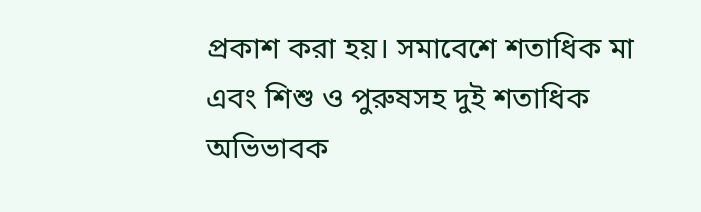প্রকাশ করা হয়। সমাবেশে শতাধিক মা এবং শিশু ও পুরুষসহ দুই শতাধিক অভিভাবক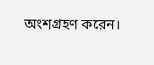অংশগ্রহণ করেন।